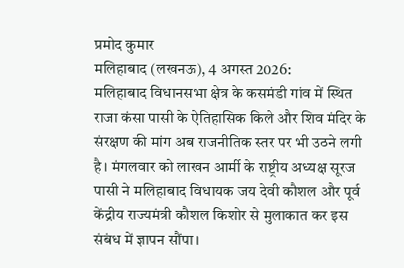प्रमोद कुमार
मलिहाबाद (लखनऊ), 4 अगस्त 2026:
मलिहाबाद विधानसभा क्षेत्र के कसमंडी गांव में स्थित राजा कंसा पासी के ऐतिहासिक किले और शिव मंदिर के संरक्षण की मांग अब राजनीतिक स्तर पर भी उठने लगी है। मंगलवार को लाखन आर्मी के राष्ट्रीय अध्यक्ष सूरज पासी ने मलिहाबाद विधायक जय देवी कौशल और पूर्व केंद्रीय राज्यमंत्री कौशल किशोर से मुलाकात कर इस संबंध में ज्ञापन सौंपा।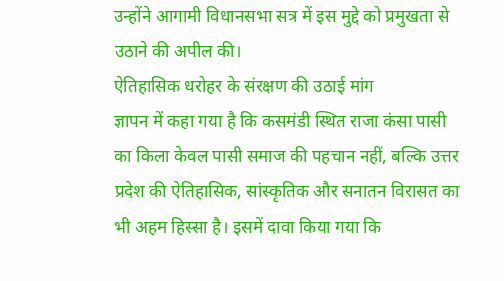उन्होंने आगामी विधानसभा सत्र में इस मुद्दे को प्रमुखता से उठाने की अपील की।
ऐतिहासिक धरोहर के संरक्षण की उठाई मांग
ज्ञापन में कहा गया है कि कसमंडी स्थित राजा कंसा पासी का किला केवल पासी समाज की पहचान नहीं, बल्कि उत्तर प्रदेश की ऐतिहासिक, सांस्कृतिक और सनातन विरासत का भी अहम हिस्सा है। इसमें दावा किया गया कि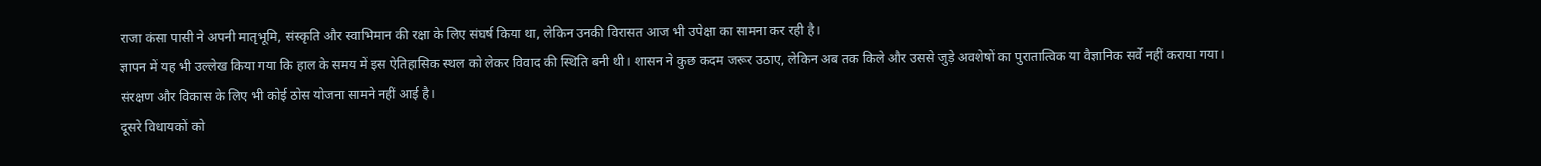राजा कंसा पासी ने अपनी मातृभूमि, संस्कृति और स्वाभिमान की रक्षा के लिए संघर्ष किया था, लेकिन उनकी विरासत आज भी उपेक्षा का सामना कर रही है।
ज्ञापन में यह भी उल्लेख किया गया कि हाल के समय में इस ऐतिहासिक स्थल को लेकर विवाद की स्थिति बनी थी। शासन ने कुछ कदम जरूर उठाए, लेकिन अब तक किले और उससे जुड़े अवशेषों का पुरातात्विक या वैज्ञानिक सर्वे नहीं कराया गया। संरक्षण और विकास के लिए भी कोई ठोस योजना सामने नहीं आई है।
दूसरे विधायकों को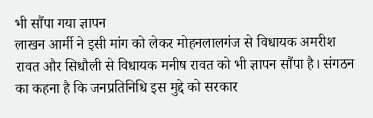भी सौंपा गया ज्ञापन
लाखन आर्मी ने इसी मांग को लेकर मोहनलालगंज से विधायक अमरीश रावत और सिधौली से विधायक मनीष रावत को भी ज्ञापन सौंपा है। संगठन का कहना है कि जनप्रतिनिधि इस मुद्दे को सरकार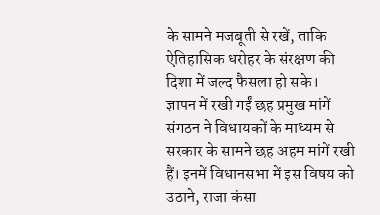के सामने मजबूती से रखें, ताकि ऐतिहासिक धरोहर के संरक्षण की दिशा में जल्द फैसला हो सके।
ज्ञापन में रखी गईं छह प्रमुख मांगें
संगठन ने विधायकों के माध्यम से सरकार के सामने छह अहम मांगें रखी हैं। इनमें विधानसभा में इस विषय को उठाने, राजा कंसा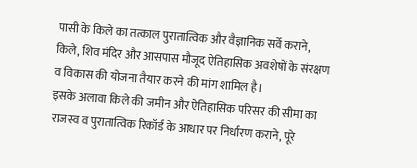पासी के किले का तत्काल पुरातात्विक और वैज्ञानिक सर्वे कराने, किले, शिव मंदिर और आसपास मौजूद ऐतिहासिक अवशेषों के संरक्षण व विकास की योजना तैयार करने की मांग शामिल है।
इसके अलावा किले की जमीन और ऐतिहासिक परिसर की सीमा का राजस्व व पुरातात्विक रिकॉर्ड के आधार पर निर्धारण कराने, पूरे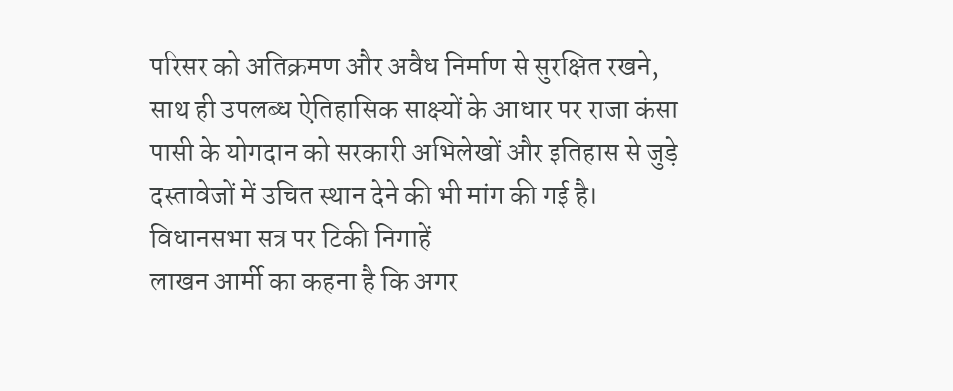परिसर को अतिक्रमण और अवैध निर्माण से सुरक्षित रखने, साथ ही उपलब्ध ऐतिहासिक साक्ष्यों के आधार पर राजा कंसा पासी के योगदान को सरकारी अभिलेखों और इतिहास से जुड़े दस्तावेजों में उचित स्थान देने की भी मांग की गई है।
विधानसभा सत्र पर टिकी निगाहें
लाखन आर्मी का कहना है कि अगर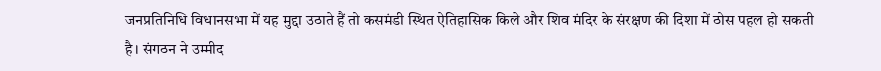जनप्रतिनिधि विधानसभा में यह मुद्दा उठाते हैं तो कसमंडी स्थित ऐतिहासिक किले और शिव मंदिर के संरक्षण की दिशा में ठोस पहल हो सकती है। संगठन ने उम्मीद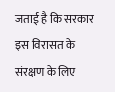जताई है कि सरकार इस विरासत के संरक्षण के लिए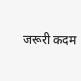जरूरी कदम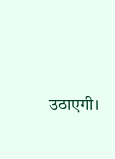उठाएगी।